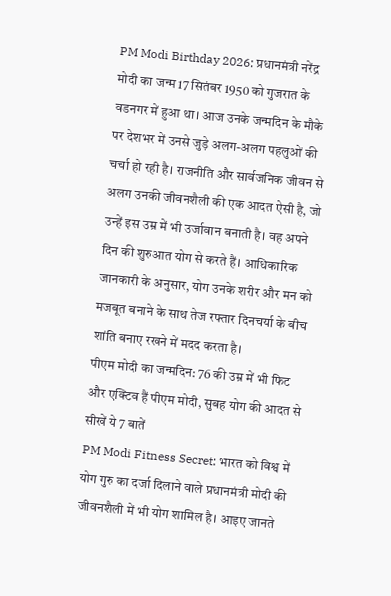PM Modi Birthday 2026: प्रधानमंत्री नरेंद्र मोदी का जन्म 17 सितंबर 1950 को गुजरात के वडनगर में हुआ था। आज उनके जन्मदिन के मौके पर देशभर में उनसे जुड़े अलग-अलग पहलुओं की चर्चा हो रही है। राजनीति और सार्वजनिक जीवन से अलग उनकी जीवनशैली की एक आदत ऐसी है, जो उन्हें इस उम्र में भी उर्जावान बनाती है। वह अपने दिन की शुरुआत योग से करते हैं। आधिकारिक जानकारी के अनुसार, योग उनके शरीर और मन को मजबूत बनाने के साथ तेज रफ्तार दिनचर्या के बीच शांति बनाए रखने में मदद करता है।
पीएम मोदी का जन्मदिन: 76 की उम्र में भी फिट और एक्टिव हैं पीएम मोदी, सुबह योग की आदत से सीखें ये 7 बातें
PM Modi Fitness Secret: भारत को विश्व में योग गुरु का दर्जा दिलाने वाले प्रधानमंत्री मोदी की जीवनशैली में भी योग शामिल है। आइए जानते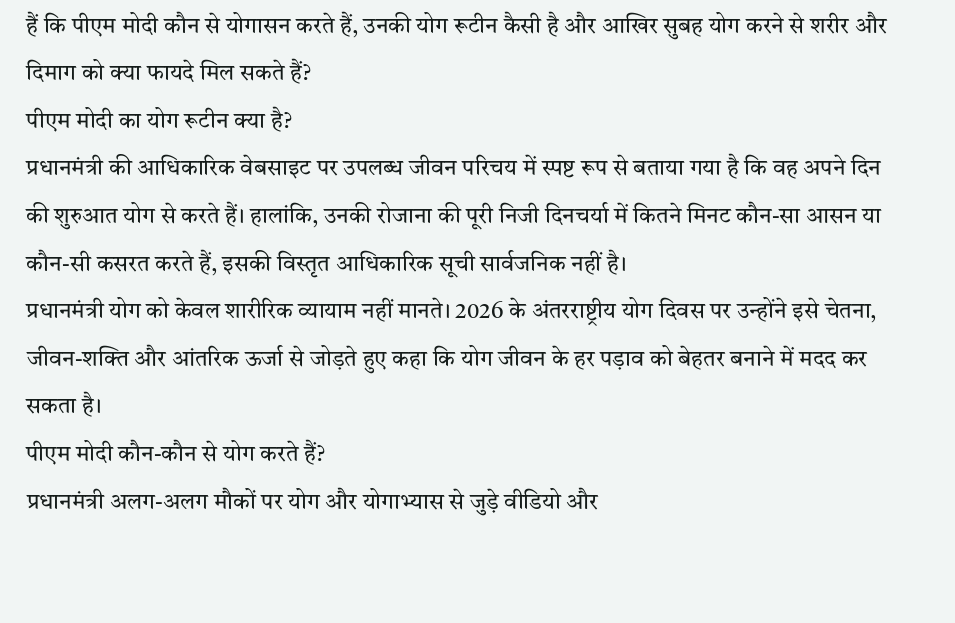हैं कि पीएम मोदी कौन से योगासन करते हैं, उनकी योग रूटीन कैसी है और आखिर सुबह योग करने से शरीर और दिमाग को क्या फायदे मिल सकते हैं?
पीएम मोदी का योग रूटीन क्या है?
प्रधानमंत्री की आधिकारिक वेबसाइट पर उपलब्ध जीवन परिचय में स्पष्ट रूप से बताया गया है कि वह अपने दिन की शुरुआत योग से करते हैं। हालांकि, उनकी रोजाना की पूरी निजी दिनचर्या में कितने मिनट कौन-सा आसन या कौन-सी कसरत करते हैं, इसकी विस्तृत आधिकारिक सूची सार्वजनिक नहीं है।
प्रधानमंत्री योग को केवल शारीरिक व्यायाम नहीं मानते। 2026 के अंतरराष्ट्रीय योग दिवस पर उन्होंने इसे चेतना, जीवन-शक्ति और आंतरिक ऊर्जा से जोड़ते हुए कहा कि योग जीवन के हर पड़ाव को बेहतर बनाने में मदद कर सकता है।
पीएम मोदी कौन-कौन से योग करते हैं?
प्रधानमंत्री अलग-अलग मौकों पर योग और योगाभ्यास से जुड़े वीडियो और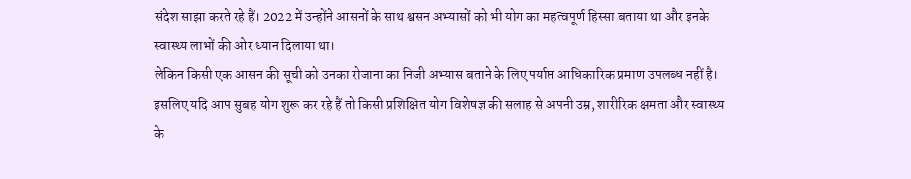संदेश साझा करते रहे हैं। 2022 में उन्होंने आसनों के साथ श्वसन अभ्यासों को भी योग का महत्वपूर्ण हिस्सा बताया था और इनके स्वास्थ्य लाभों की ओर ध्यान दिलाया था।
लेकिन किसी एक आसन की सूची को उनका रोजाना का निजी अभ्यास बताने के लिए पर्याप्त आधिकारिक प्रमाण उपलब्ध नहीं है। इसलिए यदि आप सुबह योग शुरू कर रहे हैं तो किसी प्रशिक्षित योग विशेषज्ञ की सलाह से अपनी उम्र, शारीरिक क्षमता और स्वास्थ्य के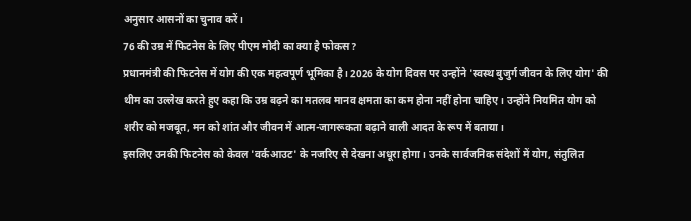अनुसार आसनों का चुनाव करें।
76 की उम्र में फिटनेस के लिए पीएम मोदी का क्या है फोकस?
प्रधानमंत्री की फिटनेस में योग की एक महत्वपूर्ण भूमिका है। 2026 के योग दिवस पर उन्होंने 'स्वस्थ बुजुर्ग जीवन के लिए योग' की थीम का उल्लेख करते हुए कहा कि उम्र बढ़ने का मतलब मानव क्षमता का कम होना नहीं होना चाहिए। उन्होंने नियमित योग को शरीर को मजबूत, मन को शांत और जीवन में आत्म-जागरूकता बढ़ाने वाली आदत के रूप में बताया।
इसलिए उनकी फिटनेस को केवल 'वर्कआउट' के नजरिए से देखना अधूरा होगा। उनके सार्वजनिक संदेशों में योग, संतुलित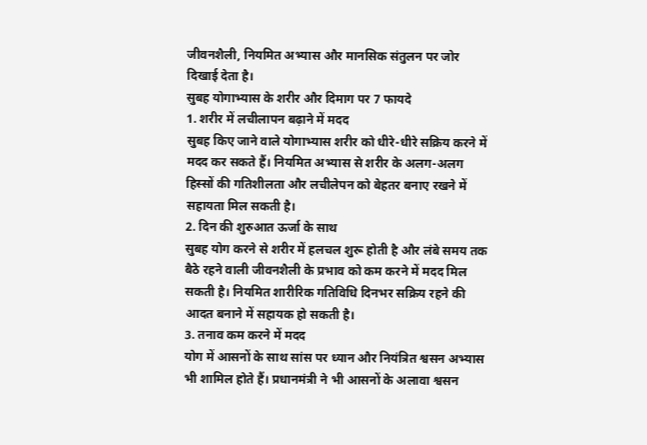जीवनशैली, नियमित अभ्यास और मानसिक संतुलन पर जोर दिखाई देता है।
सुबह योगाभ्यास के शरीर और दिमाग पर 7 फायदे
1. शरीर में लचीलापन बढ़ाने में मदद
सुबह किए जाने वाले योगाभ्यास शरीर को धीरे-धीरे सक्रिय करने में मदद कर सकते हैं। नियमित अभ्यास से शरीर के अलग-अलग हिस्सों की गतिशीलता और लचीलेपन को बेहतर बनाए रखने में सहायता मिल सकती है।
2. दिन की शुरुआत ऊर्जा के साथ
सुबह योग करने से शरीर में हलचल शुरू होती है और लंबे समय तक बैठे रहने वाली जीवनशैली के प्रभाव को कम करने में मदद मिल सकती है। नियमित शारीरिक गतिविधि दिनभर सक्रिय रहने की आदत बनाने में सहायक हो सकती है।
3. तनाव कम करने में मदद
योग में आसनों के साथ सांस पर ध्यान और नियंत्रित श्वसन अभ्यास भी शामिल होते हैं। प्रधानमंत्री ने भी आसनों के अलावा श्वसन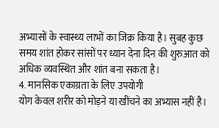अभ्यासों के स्वास्थ्य लाभों का जिक्र किया है। सुबह कुछ समय शांत होकर सांसों पर ध्यान देना दिन की शुरुआत को अधिक व्यवस्थित और शांत बना सकता है।
4. मानसिक एकाग्रता के लिए उपयोगी
योग केवल शरीर को मोड़ने या खींचने का अभ्यास नहीं है।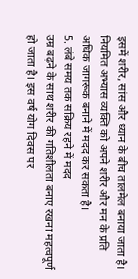इसमें शरीर, सांस और ध्यान के बीच तालमेल बनाया जाता है। नियमित अभ्यास व्यक्ति को अपने शरीर और मन के प्रति अधिक जागरूक बनाने में मदद कर सकता है।
5. लंबे समय तक सक्रिय रहने में मदद
उम्र बढ़ने के साथ शरीर की गतिशीलता बनाए रखना महत्वपूर्ण हो जाता है। इस वर्ष योग दिवस पर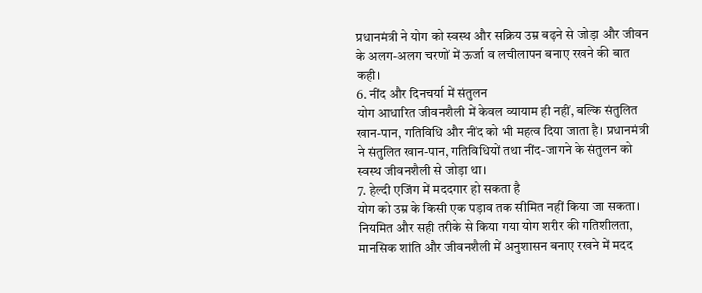प्रधानमंत्री ने योग को स्वस्थ और सक्रिय उम्र बढ़ने से जोड़ा और जीवन के अलग-अलग चरणों में ऊर्जा व लचीलापन बनाए रखने की बात कही।
6. नींद और दिनचर्या में संतुलन
योग आधारित जीवनशैली में केवल व्यायाम ही नहीं, बल्कि संतुलित खान-पान, गतिविधि और नींद को भी महत्व दिया जाता है। प्रधानमंत्री ने संतुलित खान-पान, गतिविधियों तथा नींद-जागने के संतुलन को स्वस्थ जीवनशैली से जोड़ा था।
7. हेल्दी एजिंग में मददगार हो सकता है
योग को उम्र के किसी एक पड़ाव तक सीमित नहीं किया जा सकता। नियमित और सही तरीके से किया गया योग शरीर की गतिशीलता, मानसिक शांति और जीवनशैली में अनुशासन बनाए रखने में मदद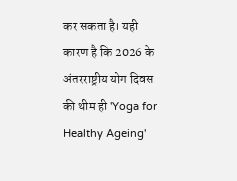कर सकता है। यही कारण है कि 2026 के अंतरराष्ट्रीय योग दिवस की थीम ही 'Yoga for Healthy Ageing'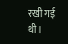रखी गई थी।